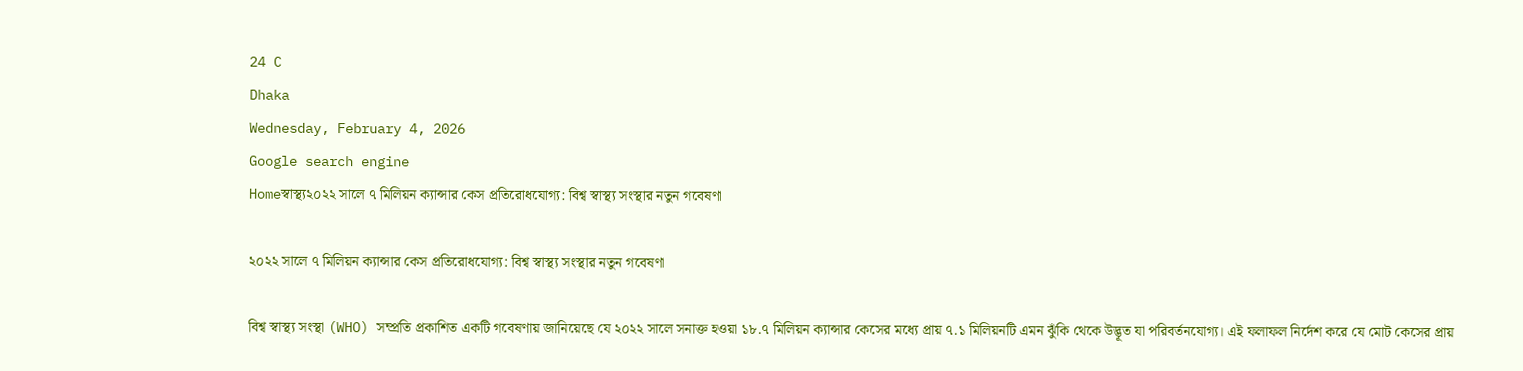24 C
Dhaka
Wednesday, February 4, 2026
Google search engine
Homeস্বাস্থ্য২০২২ সালে ৭ মিলিয়ন ক্যান্সার কেস প্রতিরোধযোগ্য: বিশ্ব স্বাস্থ্য সংস্থার নতুন গবেষণা

২০২২ সালে ৭ মিলিয়ন ক্যান্সার কেস প্রতিরোধযোগ্য: বিশ্ব স্বাস্থ্য সংস্থার নতুন গবেষণা

বিশ্ব স্বাস্থ্য সংস্থা (WHO) সম্প্রতি প্রকাশিত একটি গবেষণায় জানিয়েছে যে ২০২২ সালে সনাক্ত হওয়া ১৮.৭ মিলিয়ন ক্যান্সার কেসের মধ্যে প্রায় ৭.১ মিলিয়নটি এমন ঝুঁকি থেকে উদ্ভূত যা পরিবর্তনযোগ্য। এই ফলাফল নির্দেশ করে যে মোট কেসের প্রায়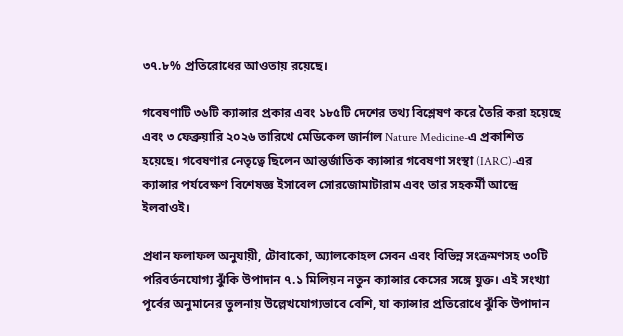৩৭.৮% প্রতিরোধের আওতায় রয়েছে।

গবেষণাটি ৩৬টি ক্যান্সার প্রকার এবং ১৮৫টি দেশের তথ্য বিশ্লেষণ করে তৈরি করা হয়েছে এবং ৩ ফেব্রুয়ারি ২০২৬ তারিখে মেডিকেল জার্নাল Nature Medicine-এ প্রকাশিত হয়েছে। গবেষণার নেতৃত্বে ছিলেন আন্তর্জাতিক ক্যান্সার গবেষণা সংস্থা (IARC)-এর ক্যান্সার পর্যবেক্ষণ বিশেষজ্ঞ ইসাবেল সোরজোমাটারাম এবং তার সহকর্মী আন্দ্রে ইলবাওই।

প্রধান ফলাফল অনুযায়ী, টোবাকো, অ্যালকোহল সেবন এবং বিভিন্ন সংক্রমণসহ ৩০টি পরিবর্তনযোগ্য ঝুঁকি উপাদান ৭.১ মিলিয়ন নতুন ক্যান্সার কেসের সঙ্গে যুক্ত। এই সংখ্যা পূর্বের অনুমানের তুলনায় উল্লেখযোগ্যভাবে বেশি, যা ক্যান্সার প্রতিরোধে ঝুঁকি উপাদান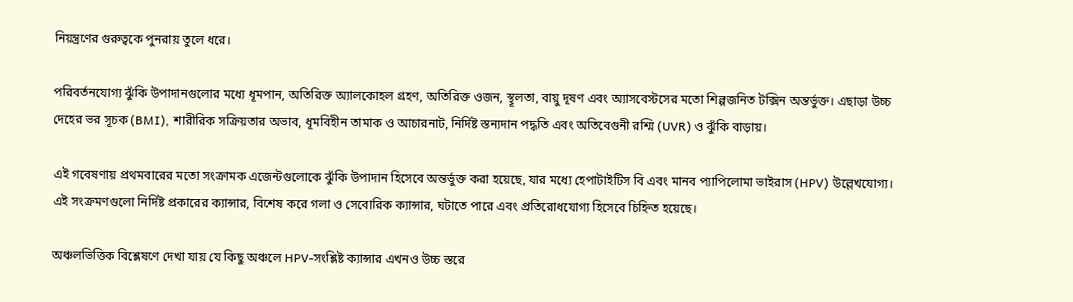নিয়ন্ত্রণের গুরুত্বকে পুনরায় তুলে ধরে।

পরিবর্তনযোগ্য ঝুঁকি উপাদানগুলোর মধ্যে ধূমপান, অতিরিক্ত অ্যালকোহল গ্রহণ, অতিরিক্ত ওজন, স্থূলতা, বায়ু দূষণ এবং অ্যাসবেস্টসের মতো শিল্পজনিত টক্সিন অন্তর্ভুক্ত। এছাড়া উচ্চ দেহের ভর সূচক (BMI), শারীরিক সক্রিয়তার অভাব, ধূমবিহীন তামাক ও আচারনাট, নির্দিষ্ট স্তন্যদান পদ্ধতি এবং অতিবেগুনী রশ্মি (UVR) ও ঝুঁকি বাড়ায়।

এই গবেষণায় প্রথমবারের মতো সংক্রামক এজেন্টগুলোকে ঝুঁকি উপাদান হিসেবে অন্তর্ভুক্ত করা হয়েছে, যার মধ্যে হেপাটাইটিস বি এবং মানব প্যাপিলোমা ভাইরাস (HPV) উল্লেখযোগ্য। এই সংক্রমণগুলো নির্দিষ্ট প্রকারের ক্যান্সার, বিশেষ করে গলা ও সেবোরিক ক্যান্সার, ঘটাতে পারে এবং প্রতিরোধযোগ্য হিসেবে চিহ্নিত হয়েছে।

অঞ্চলভিত্তিক বিশ্লেষণে দেখা যায় যে কিছু অঞ্চলে HPV-সংশ্লিষ্ট ক্যান্সার এখনও উচ্চ স্তরে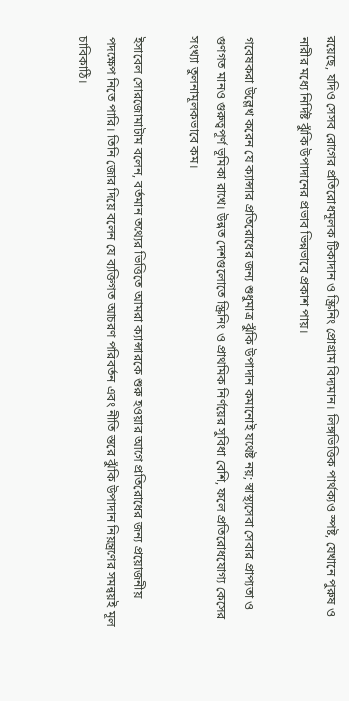রয়েছে, যদিও সেসব রোগের প্রতিরোধমূলক টিকাদান ও স্ক্রিনিং প্রোগ্রাম বিদ্যমান। লিঙ্গভিত্তিক পার্থক্যও স্পষ্ট, যেখানে পুরুষ ও নারীর মধ্যে নির্দিষ্ট ঝুঁকি উপাদানের প্রভাব ভিন্নভাবে প্রকাশ পায়।

গবেষকরা উল্লেখ করেন যে ক্যান্সার প্রতিরোধের জন্য শুধুমাত্র ঝুঁকি উপাদান কমানোই যথেষ্ট নয়; স্বাস্থ্যসেবা সেবার প্রাপ্যতা ও গুণগত মানও গুরুত্বপূর্ণ ভূমিকা রাখে। উন্নত দেশগুলোতে স্ক্রিনিং ও প্রাথমিক নির্ণয়ের সুবিধা বেশি, ফলে প্রতিরোধযোগ্য কেসের সংখ্যা তুলনামূলকভাবে কম।

ইসাবেল সোরজোমাটাম বলেন, বর্তমান তথ্যের ভিত্তিতে আমরা ক্যান্সারকে শুরু হওয়ার আগে প্রতিরোধের জন্য প্রয়োজনীয় পদক্ষেপ নিতে পারি। তিনি জোর দিয়ে বলেন যে ব্যক্তিগত আচরণ পরিবর্তন এবং নীতি স্তরে ঝুঁকি উপাদান নিয়ন্ত্রণের সমন্বয়ই মূল চাবিকাঠি।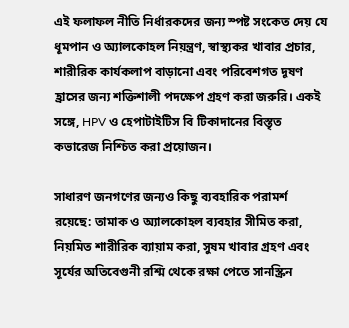এই ফলাফল নীতি নির্ধারকদের জন্য স্পষ্ট সংকেত দেয় যে ধূমপান ও অ্যালকোহল নিয়ন্ত্রণ, স্বাস্থ্যকর খাবার প্রচার, শারীরিক কার্যকলাপ বাড়ানো এবং পরিবেশগত দূষণ হ্রাসের জন্য শক্তিশালী পদক্ষেপ গ্রহণ করা জরুরি। একই সঙ্গে, HPV ও হেপাটাইটিস বি টিকাদানের বিস্তৃত কভারেজ নিশ্চিত করা প্রয়োজন।

সাধারণ জনগণের জন্যও কিছু ব্যবহারিক পরামর্শ রয়েছে: তামাক ও অ্যালকোহল ব্যবহার সীমিত করা, নিয়মিত শারীরিক ব্যায়াম করা, সুষম খাবার গ্রহণ এবং সূর্যের অতিবেগুনী রশ্মি থেকে রক্ষা পেতে সানস্ক্রিন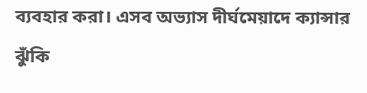ব্যবহার করা। এসব অভ্যাস দীর্ঘমেয়াদে ক্যান্সার ঝুঁকি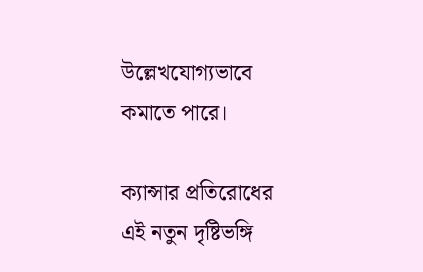উল্লেখযোগ্যভাবে কমাতে পারে।

ক্যান্সার প্রতিরোধের এই নতুন দৃষ্টিভঙ্গি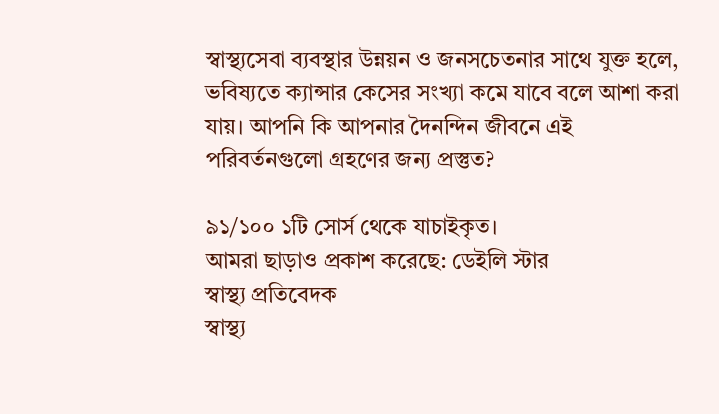স্বাস্থ্যসেবা ব্যবস্থার উন্নয়ন ও জনসচেতনার সাথে যুক্ত হলে, ভবিষ্যতে ক্যান্সার কেসের সংখ্যা কমে যাবে বলে আশা করা যায়। আপনি কি আপনার দৈনন্দিন জীবনে এই পরিবর্তনগুলো গ্রহণের জন্য প্রস্তুত?

৯১/১০০ ১টি সোর্স থেকে যাচাইকৃত।
আমরা ছাড়াও প্রকাশ করেছে: ডেইলি স্টার
স্বাস্থ্য প্রতিবেদক
স্বাস্থ্য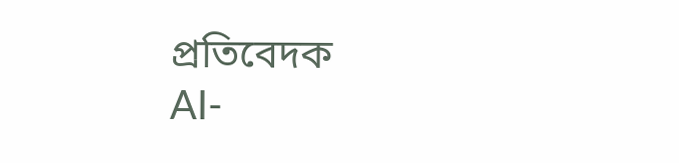প্রতিবেদক
AI-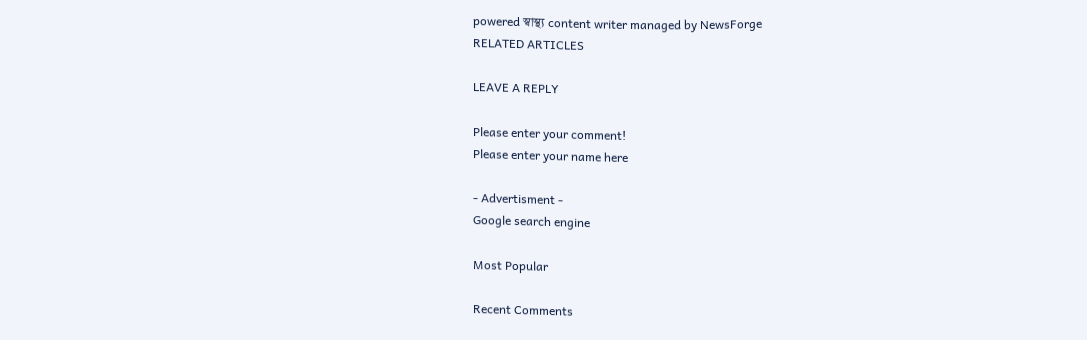powered স্বাস্থ্য content writer managed by NewsForge
RELATED ARTICLES

LEAVE A REPLY

Please enter your comment!
Please enter your name here

- Advertisment -
Google search engine

Most Popular

Recent Comments